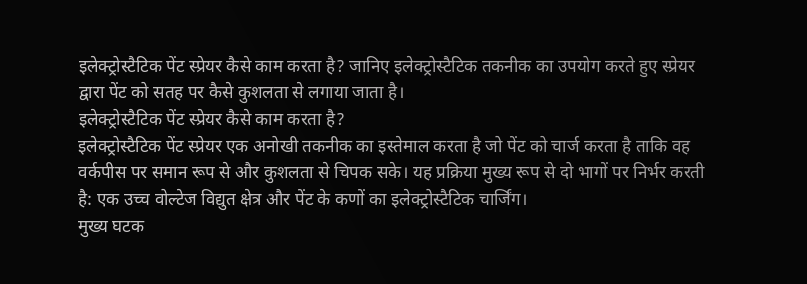इलेक्ट्रोस्टैटिक पेंट स्प्रेयर कैसे काम करता है? जानिए इलेक्ट्रोस्टैटिक तकनीक का उपयोग करते हुए स्प्रेयर द्वारा पेंट को सतह पर कैसे कुशलता से लगाया जाता है।
इलेक्ट्रोस्टैटिक पेंट स्प्रेयर कैसे काम करता है?
इलेक्ट्रोस्टैटिक पेंट स्प्रेयर एक अनोखी तकनीक का इस्तेमाल करता है जो पेंट को चार्ज करता है ताकि वह वर्कपीस पर समान रूप से और कुशलता से चिपक सके। यह प्रक्रिया मुख्य रूप से दो भागों पर निर्भर करती है: एक उच्च वोल्टेज विद्युत क्षेत्र और पेंट के कणों का इलेक्ट्रोस्टैटिक चार्जिंग।
मुख्य घटक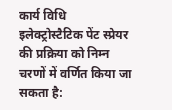कार्य विधि
इलेक्ट्रोस्टैटिक पेंट स्प्रेयर की प्रक्रिया को निम्न चरणों में वर्णित किया जा सकता है: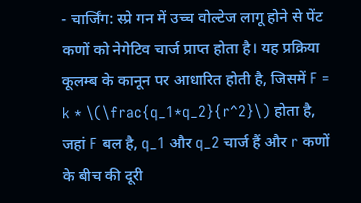- चार्जिंग: स्प्रे गन में उच्च वोल्टेज लागू होने से पेंट कणों को नेगेटिव चार्ज प्राप्त होता है। यह प्रक्रिया कूलम्ब के कानून पर आधारित होती है, जिसमें F = k * \(\frac{q_1*q_2}{r^2}\) होता है, जहां F बल है, q_1 और q_2 चार्ज हैं और r कणों के बीच की दूरी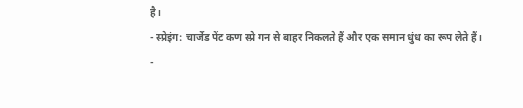है।
- स्प्रेइंग: चार्जेड पेंट कण स्प्रे गन से बाहर निकलते हैं और एक समान धुंध का रूप लेते हैं।
-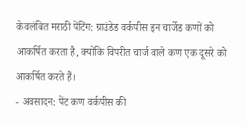केवलंबित मराठी पेंटिंग: ग्राउंडेड वर्कपीस इन चार्जेड कणों को आकर्षित करता है, क्योंकि विपरीत चार्ज वाले कण एक दूसरे को आकर्षित करते हैं।
- अवसादन: पेंट कण वर्कपीस की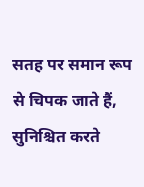सतह पर समान रूप से चिपक जाते हैं, सुनिश्चित करते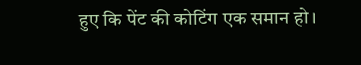हुए कि पेंट की कोटिंग एक समान हो।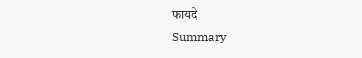फायदे
Summary